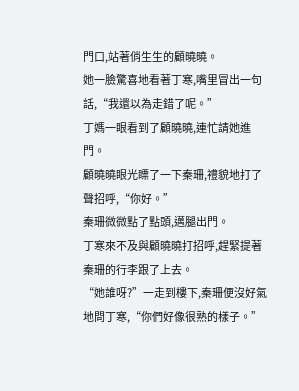門口,站著俏生生的顧曉曉。
她一臉驚喜地看著丁寒,嘴里冒出一句話,“我還以為走錯了呢。”
丁媽一眼看到了顧曉曉,連忙請她進門。
顧曉曉眼光瞟了一下秦珊,禮貌地打了聲招呼,“你好。”
秦珊微微點了點頭,邁腿出門。
丁寒來不及與顧曉曉打招呼,趕緊提著秦珊的行李跟了上去。
“她誰呀?”一走到樓下,秦珊便沒好氣地問丁寒,“你們好像很熟的樣子。”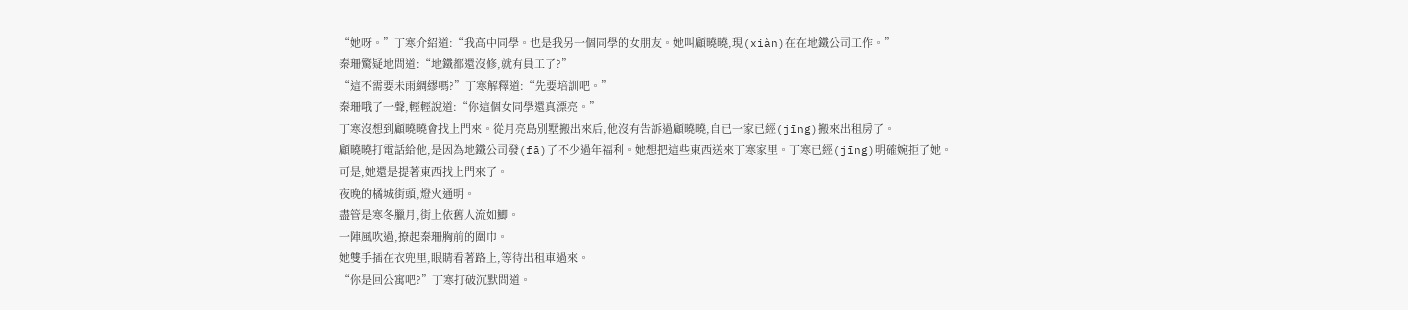“她呀。”丁寒介紹道:“我高中同學。也是我另一個同學的女朋友。她叫顧曉曉,現(xiàn)在在地鐵公司工作。”
秦珊驚疑地問道:“地鐵都還沒修,就有員工了?”
“這不需要未雨綢繆嗎?”丁寒解釋道:“先要培訓吧。”
秦珊哦了一聲,輕輕說道:“你這個女同學還真漂亮。”
丁寒沒想到顧曉曉會找上門來。從月亮島別墅搬出來后,他沒有告訴過顧曉曉,自已一家已經(jīng)搬來出租房了。
顧曉曉打電話給他,是因為地鐵公司發(fā)了不少過年福利。她想把這些東西送來丁寒家里。丁寒已經(jīng)明確婉拒了她。
可是,她還是提著東西找上門來了。
夜晚的橘城街頭,燈火通明。
盡管是寒冬臘月,街上依舊人流如鯽。
一陣風吹過,撩起秦珊胸前的圍巾。
她雙手插在衣兜里,眼睛看著路上,等待出租車過來。
“你是回公寓吧?”丁寒打破沉默問道。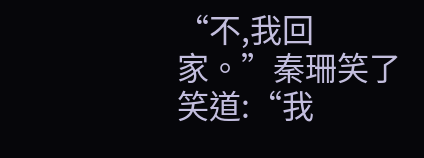“不,我回家。”秦珊笑了笑道:“我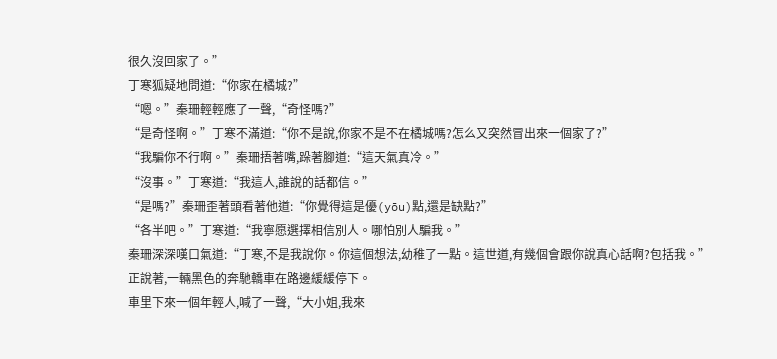很久沒回家了。”
丁寒狐疑地問道:“你家在橘城?”
“嗯。”秦珊輕輕應了一聲,“奇怪嗎?”
“是奇怪啊。”丁寒不滿道:“你不是說,你家不是不在橘城嗎?怎么又突然冒出來一個家了?”
“我騙你不行啊。”秦珊捂著嘴,跺著腳道:“這天氣真冷。”
“沒事。”丁寒道:“我這人,誰說的話都信。”
“是嗎?”秦珊歪著頭看著他道:“你覺得這是優(yōu)點,還是缺點?”
“各半吧。”丁寒道:“我寧愿選擇相信別人。哪怕別人騙我。”
秦珊深深嘆口氣道:“丁寒,不是我說你。你這個想法,幼稚了一點。這世道,有幾個會跟你說真心話啊?包括我。”
正說著,一輛黑色的奔馳轎車在路邊緩緩停下。
車里下來一個年輕人,喊了一聲,“大小姐,我來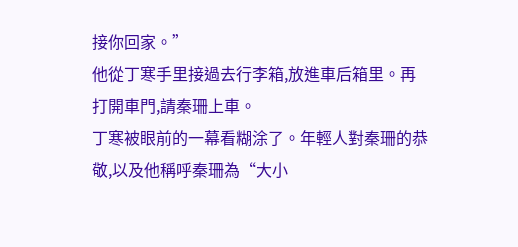接你回家。”
他從丁寒手里接過去行李箱,放進車后箱里。再打開車門,請秦珊上車。
丁寒被眼前的一幕看糊涂了。年輕人對秦珊的恭敬,以及他稱呼秦珊為“大小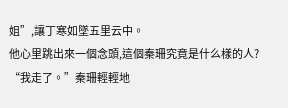姐”,讓丁寒如墜五里云中。
他心里跳出來一個念頭,這個秦珊究竟是什么樣的人?
“我走了。”秦珊輕輕地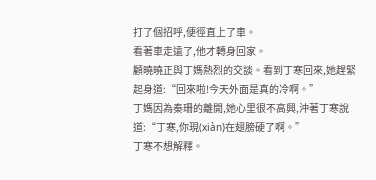打了個招呼,便徑直上了車。
看著車走遠了,他才轉身回家。
顧曉曉正與丁媽熱烈的交談。看到丁寒回來,她趕緊起身道:“回來啦!今天外面是真的冷啊。”
丁媽因為秦珊的離開,她心里很不高興,沖著丁寒說道:“丁寒,你現(xiàn)在翅膀硬了啊。”
丁寒不想解釋。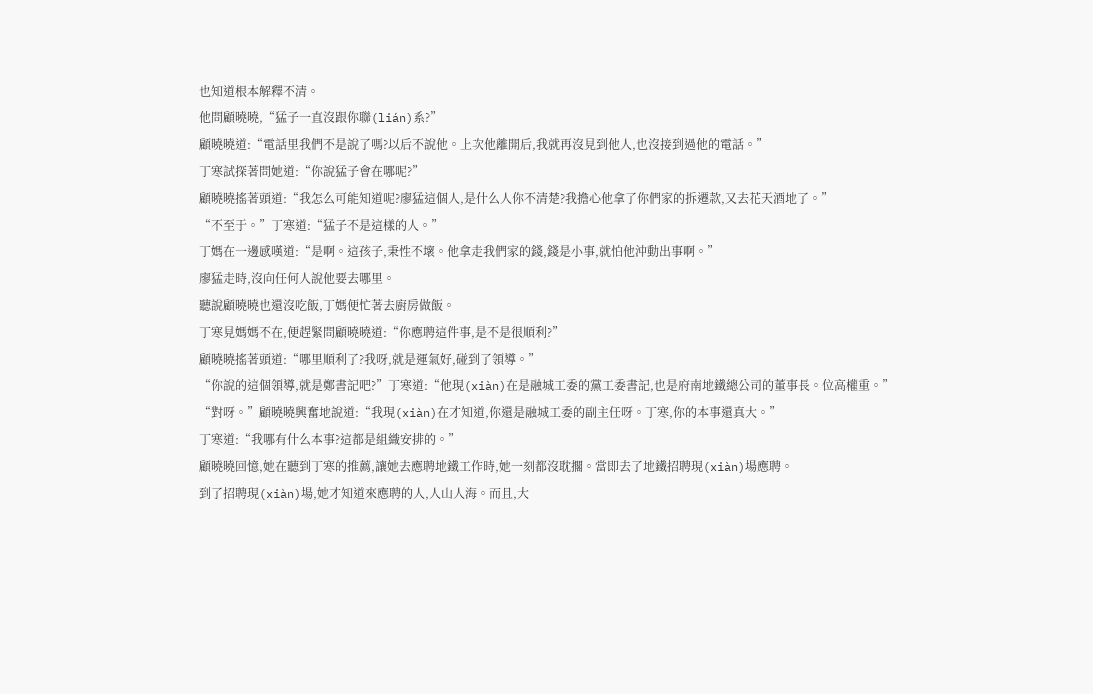也知道根本解釋不清。
他問顧曉曉,“猛子一直沒跟你聯(lián)系?”
顧曉曉道:“電話里我們不是說了嗎?以后不說他。上次他離開后,我就再沒見到他人,也沒接到過他的電話。”
丁寒試探著問她道:“你說猛子會在哪呢?”
顧曉曉搖著頭道:“我怎么可能知道呢?廖猛這個人,是什么人你不清楚?我擔心他拿了你們家的拆遷款,又去花天酒地了。”
“不至于。”丁寒道:“猛子不是這樣的人。”
丁媽在一邊感嘆道:“是啊。這孩子,秉性不壞。他拿走我們家的錢,錢是小事,就怕他沖動出事啊。”
廖猛走時,沒向任何人說他要去哪里。
聽說顧曉曉也還沒吃飯,丁媽便忙著去廚房做飯。
丁寒見媽媽不在,便趕緊問顧曉曉道:“你應聘這件事,是不是很順利?”
顧曉曉搖著頭道:“哪里順利了?我呀,就是運氣好,碰到了領導。”
“你說的這個領導,就是鄭書記吧?”丁寒道:“他現(xiàn)在是融城工委的黨工委書記,也是府南地鐵總公司的董事長。位高權重。”
“對呀。”顧曉曉興奮地說道:“我現(xiàn)在才知道,你還是融城工委的副主任呀。丁寒,你的本事還真大。”
丁寒道:“我哪有什么本事?這都是組織安排的。”
顧曉曉回憶,她在聽到丁寒的推薦,讓她去應聘地鐵工作時,她一刻都沒耽擱。當即去了地鐵招聘現(xiàn)場應聘。
到了招聘現(xiàn)場,她才知道來應聘的人,人山人海。而且,大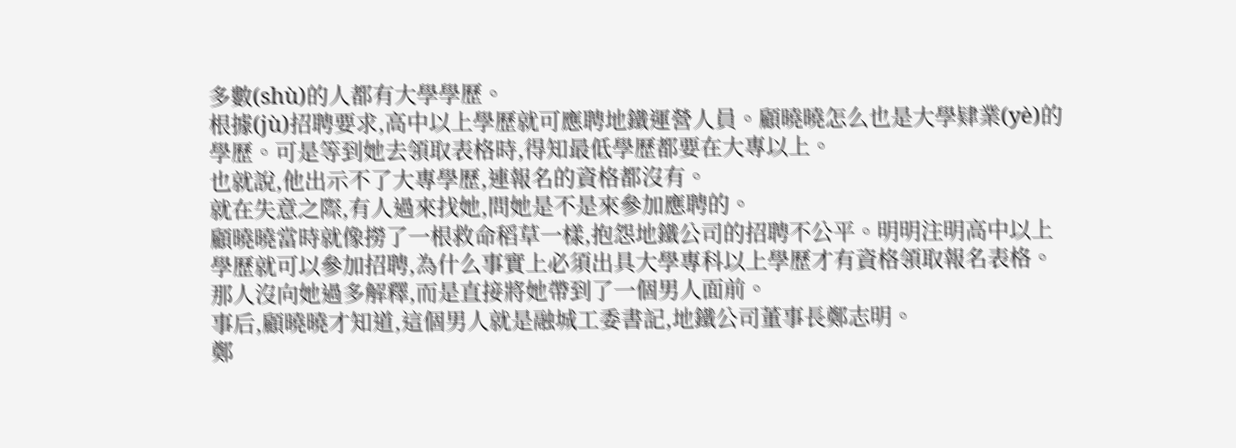多數(shù)的人都有大學學歷。
根據(jù)招聘要求,高中以上學歷就可應聘地鐵運營人員。顧曉曉怎么也是大學肄業(yè)的學歷。可是等到她去領取表格時,得知最低學歷都要在大專以上。
也就說,他出示不了大專學歷,連報名的資格都沒有。
就在失意之際,有人過來找她,問她是不是來參加應聘的。
顧曉曉當時就像撈了一根救命稻草一樣,抱怨地鐵公司的招聘不公平。明明注明高中以上學歷就可以參加招聘,為什么事實上必須出具大學專科以上學歷才有資格領取報名表格。
那人沒向她過多解釋,而是直接將她帶到了一個男人面前。
事后,顧曉曉才知道,這個男人就是融城工委書記,地鐵公司董事長鄭志明。
鄭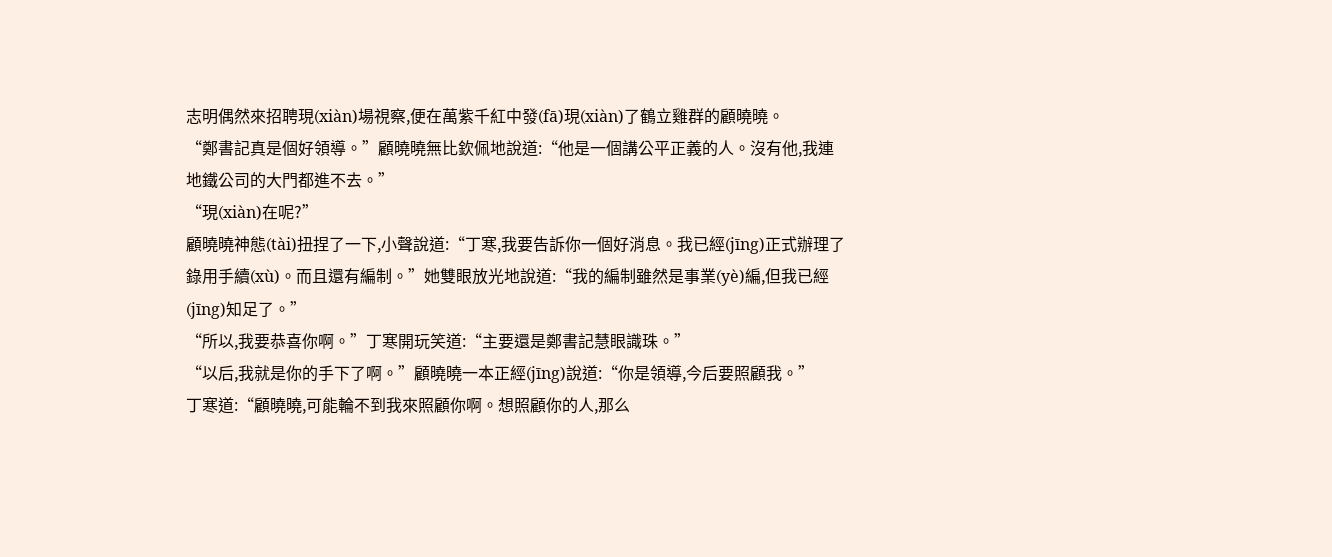志明偶然來招聘現(xiàn)場視察,便在萬紫千紅中發(fā)現(xiàn)了鶴立雞群的顧曉曉。
“鄭書記真是個好領導。”顧曉曉無比欽佩地說道:“他是一個講公平正義的人。沒有他,我連地鐵公司的大門都進不去。”
“現(xiàn)在呢?”
顧曉曉神態(tài)扭捏了一下,小聲說道:“丁寒,我要告訴你一個好消息。我已經(jīng)正式辦理了錄用手續(xù)。而且還有編制。”她雙眼放光地說道:“我的編制雖然是事業(yè)編,但我已經(jīng)知足了。”
“所以,我要恭喜你啊。”丁寒開玩笑道:“主要還是鄭書記慧眼識珠。”
“以后,我就是你的手下了啊。”顧曉曉一本正經(jīng)說道:“你是領導,今后要照顧我。”
丁寒道:“顧曉曉,可能輪不到我來照顧你啊。想照顧你的人,那么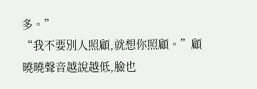多。”
“我不要別人照顧,就想你照顧。”顧曉曉聲音越說越低,臉也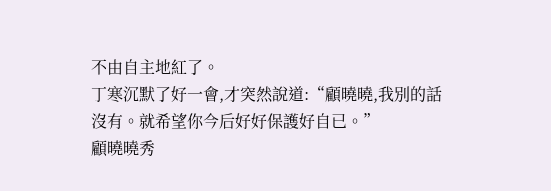不由自主地紅了。
丁寒沉默了好一會,才突然說道:“顧曉曉,我別的話沒有。就希望你今后好好保護好自已。”
顧曉曉秀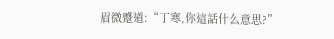眉微蹙道:“丁寒,你這話什么意思?”